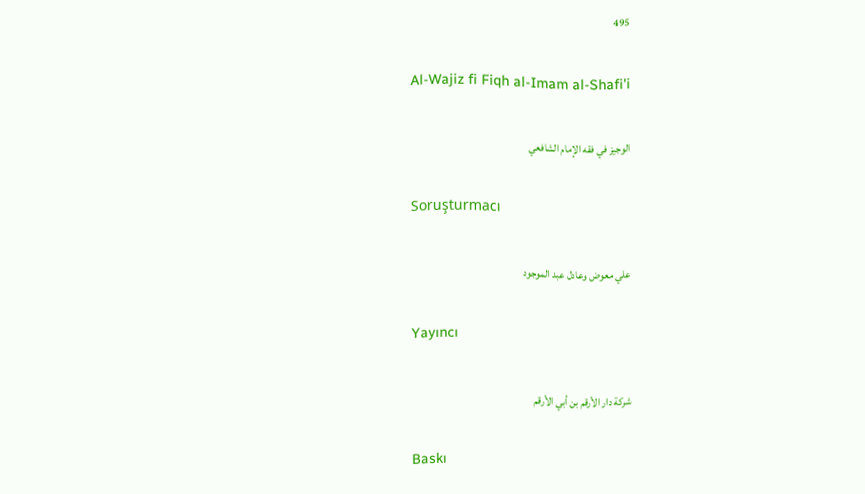495

Al-Wajiz fi Fiqh al-Imam al-Shafi'i

الوجيز في فقه الإمام الشافعي

Soruşturmacı

علي معوض وعادل عبد الموجود

Yayıncı

شركة دار الأرقم بن أبي الأرقم

Baskı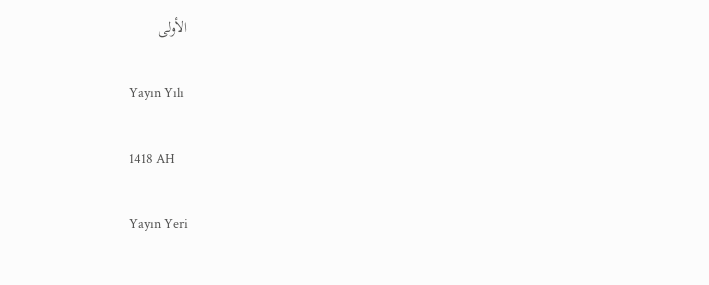الأولى

Yayın Yılı

1418 AH

Yayın Yeri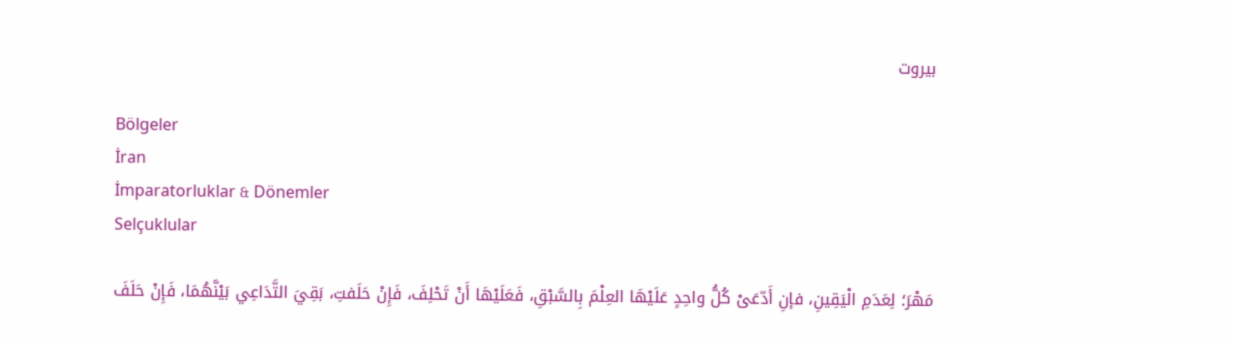بيروت

Bölgeler
İran
İmparatorluklar & Dönemler
Selçuklular

مَهْرَ؛ لِعَدَمِ الْيَقِينِ، فإنِ أَدّعَىْ كُلُّ واحِدٍ عَلَيْهَا العِلْمَ بِالسَّبْقِ، فَعَلَيْهَا أَنْ تَحْلِفَ، فَإِنْ حَلَفتِ، بَقِيَ التَّدَاعِي بَيْنَّهُمَا، فَإِنْ حَلَفَ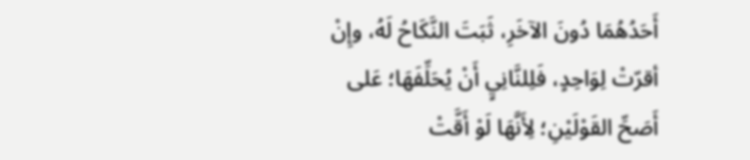أَحَدُهُمَا دُونَ الآخَرِ، ثَبَتَ النَّكَاحُ لَهُ، وإِنْ أقرّتْ لِوَاحِدٍ، فَلِلنَّانِيٍ أَنْ يُحَلِّفَهَا؛ عَلى أَصَحِّ القَوْلَيْنِ؛ لِأَنَّهَا لَوْ أَقَّتْ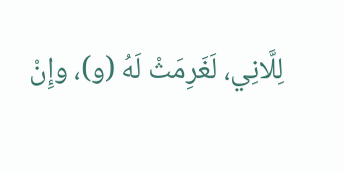لِلَّانِي، لَغَرِمَثْ لَهُ (و)، وإِنْ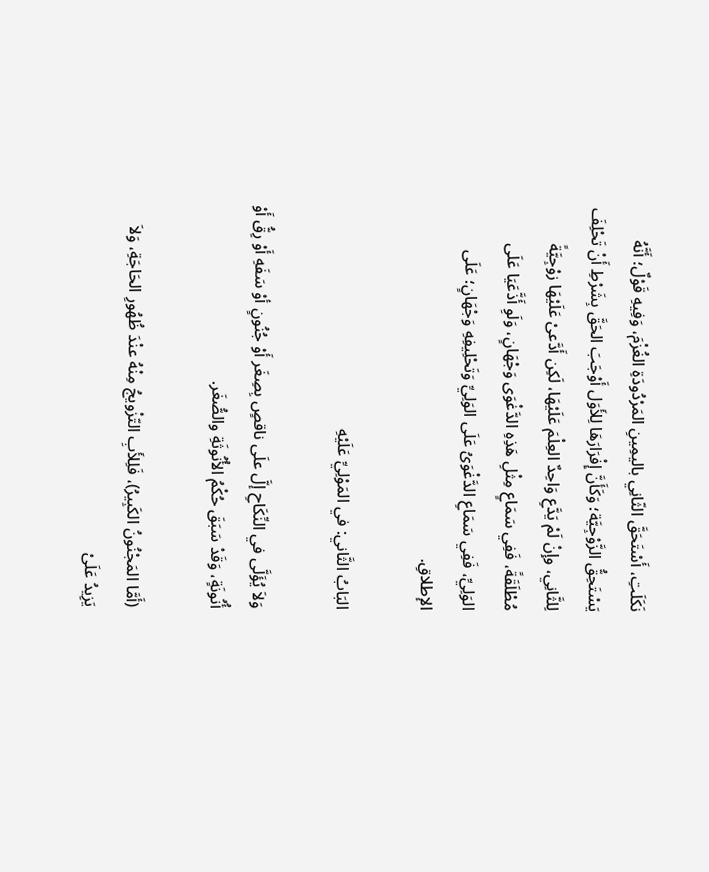نَكَلَتِ، أَسْتَحَقَّ الثّانِي باليمِينِ المَرْدُودَةِ الغُزْمَ، وَفِيهِ قَوْلٌ؛ أَنَّهُ يَسْتَحِقُّ الزَّوْجِيَّة؛ وَكَأَنَّ إِفْرَارَهَا لِلأَوَل أَوْجَبَ الحَقَّ بِشَرْطِ أَنْ تَحْلِفَ لِلثَّانِي، وإِنْ لَمْ يَدَّعِ وَاحِدٌ العِلْمَ عَلَيْهَا، لَكِن أَدَّعىْ عَلَيْهَا زوْجِيَّةً مُطْلَقَةً، فَفِي سَمَاعٍ مِثْلِ هَذِهِ الدَّغْوَى وَجْهَانٍ، وَلَوِ أَذَّعَيَا عَلَى الوَلِيِّ، فَفِي سَمَاعِ الدَّغْوَىُ عَلَى الوَلِيِّ وَتَحْلِيفِهِ وَجْهَانٍ؛ عَلَى الإطلاقِ.

البَابُ الثَّاني: في المَوْلِيِّ عَلَيْهِ

وَلاَ يُؤَلَّى في النِّكَاحِ إلَّ علَى ناقصٍ بِصِغَر أَوْ جُنُونٍ أوْ سَفَهِ أَوْ رِقُّ أَوْ أُنُونَةٍ، وَقَدْ سَبَقَ حُكْمُ الأُنُوثَةِ والصُّغَر.

(أَمَّا المَجْنُونُ الكَبِيرُ)، فَلِلأَبِ التّزْويجُ مِنْهُ عنْدَ ظُهُورِ الحَاجَةِ، وَلاَ يَزِيدُ عَلَىْ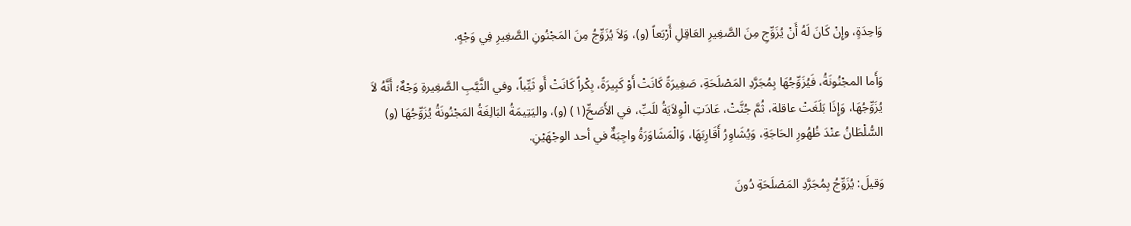وَاحِدَةٍ، وإِنْ كَانَ لَهُ أَنْ يُزَوِّجِ مِنَ الصَّغِيرِ العَاقِلِ أَرْبَعاً (و)، وَلاَ يُزَوِّجُ مِنَ المَجْنُونِ الصَّغِيرِ فِي وَجْهٍ.

وَأَما المجْنُونَةُ، فَيُزَوِّجُهَا بِمُجَرَّدِ المَصْلَحَةِ، صَغِيرَةً كَانَتْ أَوْ كَبِيرَةً، بِكْراً كَانَتْ أَو ثَيِّباً، وفي الثَّيَّبِ الصَّغِيرةِ وَجْهٌ؛ أَنَّهُ لاَ يُزَوِّجُهَا، وَإِذَا بَلَغَتْ عاقلة، ثُمَّ جُنَّتْ، عَادَتِ الْوِلاَيَةُ للَبِّ، في الأَصَحِّ(١) (و)، واليَتِيمَةُ البَالِغَةُ المَجْنُونَةُ يُزَوِّجُهَا (و) السُّلْطَانُ عنْدَ ظُهُورِ الحَاجَةِ، وَيُشَاوِرُ أَقَارِبَهَا، وَالْمَشَاوَرَةُ واجِبَةٌ في أحد الوجْهَيْنِ.

وَقيلَ: يُزَوِّجُ بِمُجَرَّدِ المَصْلَحَةِ دُونَ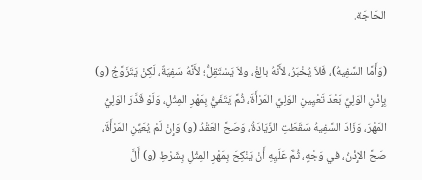الحَاجَة.

(وَأَمَّا السَّفِيهُ)، فَلاَ يُخْبَرُ، لأَنَّهُ بالِغْ، ولاَ يَسْتَقِلُّ؛ لأَنَّهُ سَفِيَةٌ، لَكِنْ يَتَزَوَّجُ (و) بِإِذْنِ الوَلِيِّ بَعْدَ تَعْيِينِ الوَلِيِّ المَرْأَةَ، ثُمَّ يَتَفَيَُّ بِمَهْرِ المِثْلِ، وَلَوْ قَدَّرَ الوَلِيُّ المَهْرَ، وَزَادَ السَّفِيهُ سَقَطَتِ الزّيَادَةُ، وَصَحَّ العَقْدُ (و) وَإِنْ لَمْ يُعَيِّنِ المَرْأَةَ، صَحَّ الإِذْنُ، في وَجْهٍ، ثُمَّ عَلَيِهِ أَنْ يَنْكِحَ بِمَهْرِ المِثْلِ بِشَرْطِ (و) أَلَّ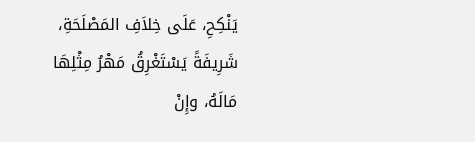يَنْكِحِ، عَلَى خِلاَفِ المَصْلَحَةِ، شَرِيفَةً يَسْتَغْرِقُ مَهْرُ مِثْلِهَا مَالَهُ، وإِنْ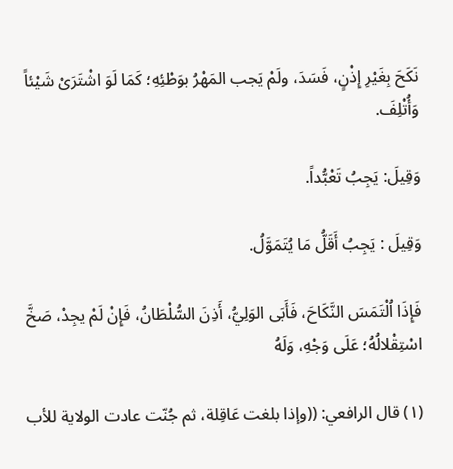نَكَحَ بِغَيْرِ إِذْنٍ، فَسَدَ، ولَمْ يَجب المَهْرُ بوَطْئِهِ؛ كَمَا لَوَ اشْتَرَىْ شَيْئاً وَأُتْلِفَ.

وَقِيلَ: يَجِبُ تَعْبُّداً.

وَقِيلَ : يَجِبُ أَقَلُّ مَا يُتَمَوَّلُ.

فَإِذَا اُلْتَمَسَ النَّكَاحَ، فَأَبَى الوَلِيُّ، أَذِنَ السُّلْطَانُ، فَإِنْ لَمْ يجِدْ، صَخَّ اسْتِقْلالُهُ؛ عَلَى وَجْهِ، وَلَهُ

(١) قال الرافعي: ((وإذا بلغت عَاقِلة، ثم جُنّت عادت الولاية للأب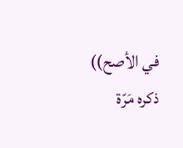في الأصح)) ذكره مَرّة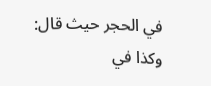في الحجر حيث قال: وكذا في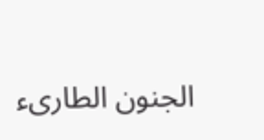الجنون الطارىء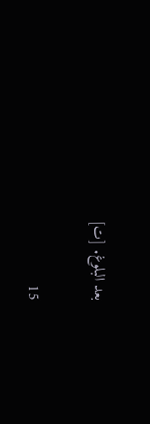بعد البلوغ. [ت]

15